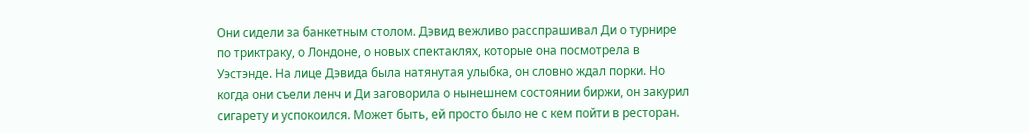Они сидели за банкетным столом. Дэвид вежливо расспрашивал Ди о турнире по триктраку, о Лондоне, о новых спектаклях, которые она посмотрела в Уэстэнде. На лице Дэвида была натянутая улыбка, он словно ждал порки. Но когда они съели ленч и Ди заговорила о нынешнем состоянии биржи, он закурил сигарету и успокоился. Может быть, ей просто было не с кем пойти в ресторан.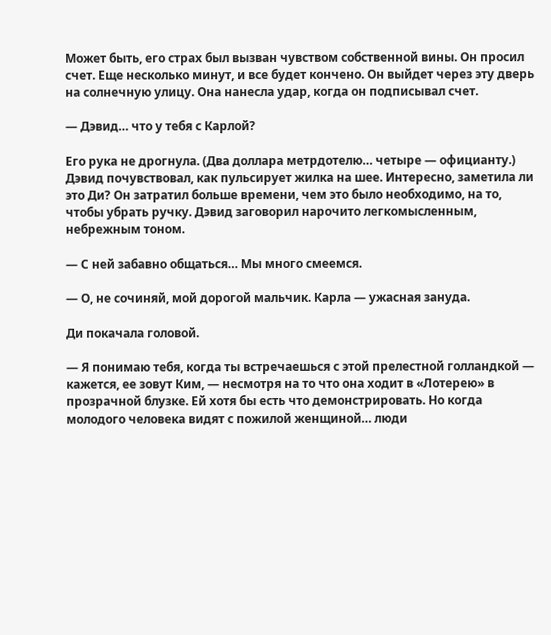Может быть, его страх был вызван чувством собственной вины. Он просил счет. Еще несколько минут, и все будет кончено. Он выйдет через эту дверь на солнечную улицу. Она нанесла удар, когда он подписывал счет.

— Дэвид… что у тебя с Карлой?

Его рука не дрогнула. (Два доллара метрдотелю… четыре — официанту.) Дэвид почувствовал, как пульсирует жилка на шее. Интересно, заметила ли это Ди? Он затратил больше времени, чем это было необходимо, на то, чтобы убрать ручку. Дэвид заговорил нарочито легкомысленным, небрежным тоном.

— С ней забавно общаться… Мы много смеемся.

— О, не сочиняй, мой дорогой мальчик. Карла — ужасная зануда.

Ди покачала головой.

— Я понимаю тебя, когда ты встречаешься с этой прелестной голландкой — кажется, ее зовут Ким, — несмотря на то что она ходит в «Лотерею» в прозрачной блузке. Ей хотя бы есть что демонстрировать. Но когда молодого человека видят с пожилой женщиной… люди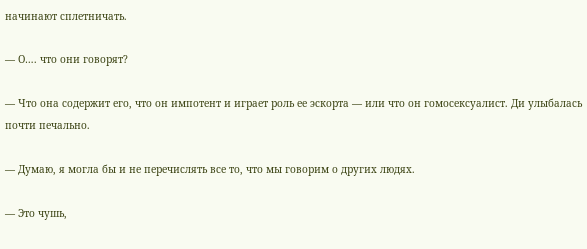начинают сплетничать.

— О…. что они говорят?

— Что она содержит его, что он импотент и играет роль ее эскорта — или что он гомосексуалист. Ди улыбалась почти печально.

— Думаю, я могла бы и не перечислять все то, что мы говорим о других людях.

— Это чушь,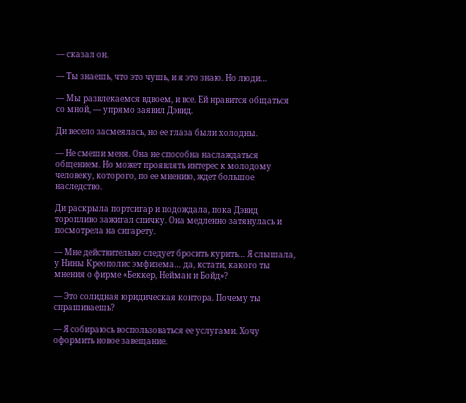— сказал он.

— Ты знаешь, что это чушь, и я это знаю. Но люди…

— Мы развлекаемся вдвоем, и все. Ей нравится общаться со мной, — упрямо заявил Дэвид.

Ди весело засмеялась, но ее глаза были холодны.

— Не смеши меня. Она не способна наслаждаться общением. Но может проявлять интерес к молодому человеку, которого, по ее мнению, ждет большое наследство.

Ди раскрыла портсигар и подождала, пока Дэвид торопливо зажигал спичку. Она медленно затянулась и посмотрела на сигарету.

— Мне действительно следует бросить курить… Я слышала, у Нины Креополис эмфизема… да, кстати, какого ты мнения о фирме «Беккер, Нейман и Бойд»?

— Это солидная юридическая контора. Почему ты спрашиваешь?

— Я собираюсь воспользоваться ее услугами. Хочу оформить новое завещание.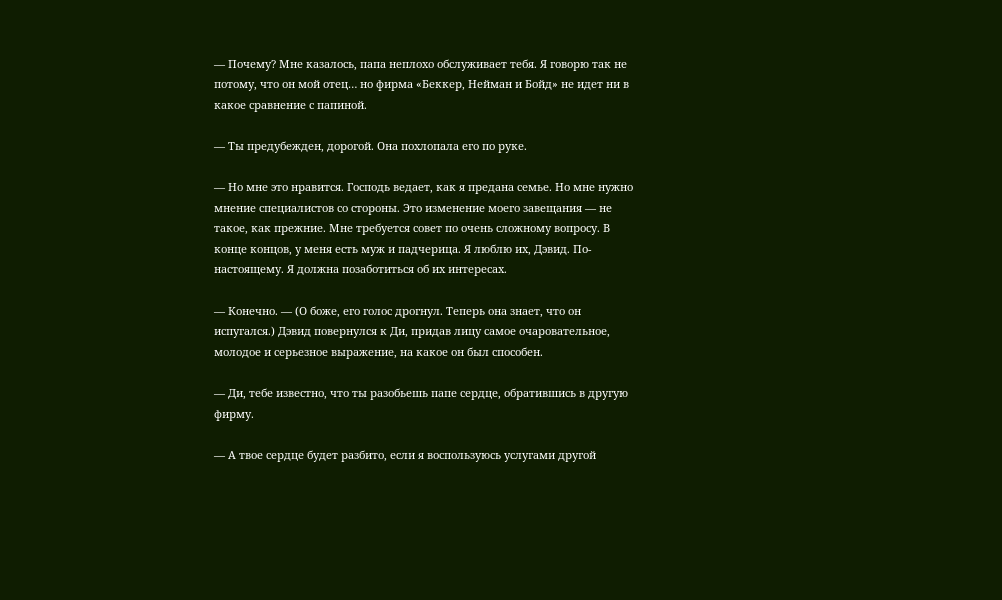— Почему? Мне казалось, папа неплохо обслуживает тебя. Я говорю так не потому, что он мой отец… но фирма «Беккер, Нейман и Бойд» не идет ни в какое сравнение с папиной.

— Ты предубежден, дорогой. Она похлопала его по руке.

— Но мне это нравится. Господь ведает, как я предана семье. Но мне нужно мнение специалистов со стороны. Это изменение моего завещания — не такое, как прежние. Мне требуется совет по очень сложному вопросу. В конце концов, у меня есть муж и падчерица. Я люблю их, Дэвид. По-настоящему. Я должна позаботиться об их интересах.

— Конечно. — (О боже, его голос дрогнул. Теперь она знает, что он испугался.) Дэвид повернулся к Ди, придав лицу самое очаровательное, молодое и серьезное выражение, на какое он был способен.

— Ди, тебе известно, что ты разобьешь папе сердце, обратившись в другую фирму.

— А твое сердце будет разбито, если я воспользуюсь услугами другой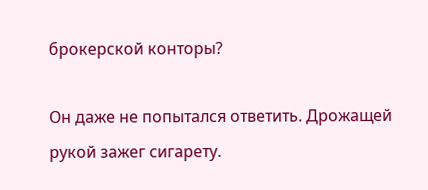брокерской конторы?

Он даже не попытался ответить. Дрожащей рукой зажег сигарету.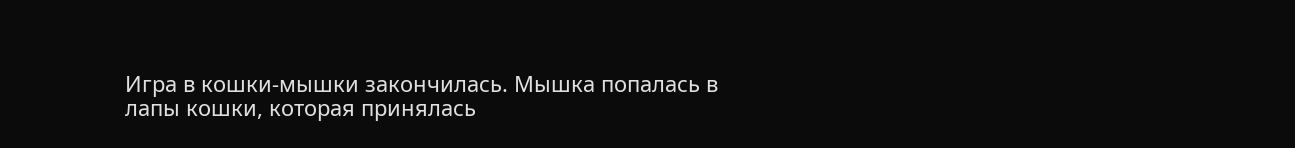Игра в кошки-мышки закончилась. Мышка попалась в лапы кошки, которая принялась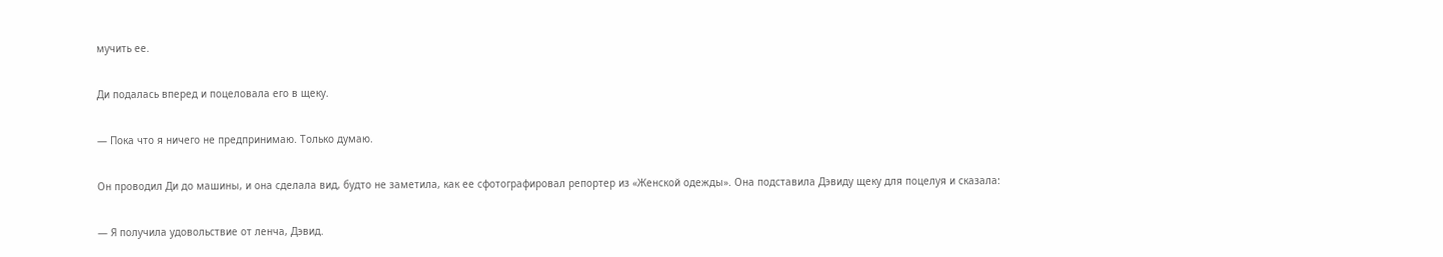мучить ее.

Ди подалась вперед и поцеловала его в щеку.

— Пока что я ничего не предпринимаю. Только думаю.

Он проводил Ди до машины, и она сделала вид, будто не заметила, как ее сфотографировал репортер из «Женской одежды». Она подставила Дэвиду щеку для поцелуя и сказала:

— Я получила удовольствие от ленча, Дэвид.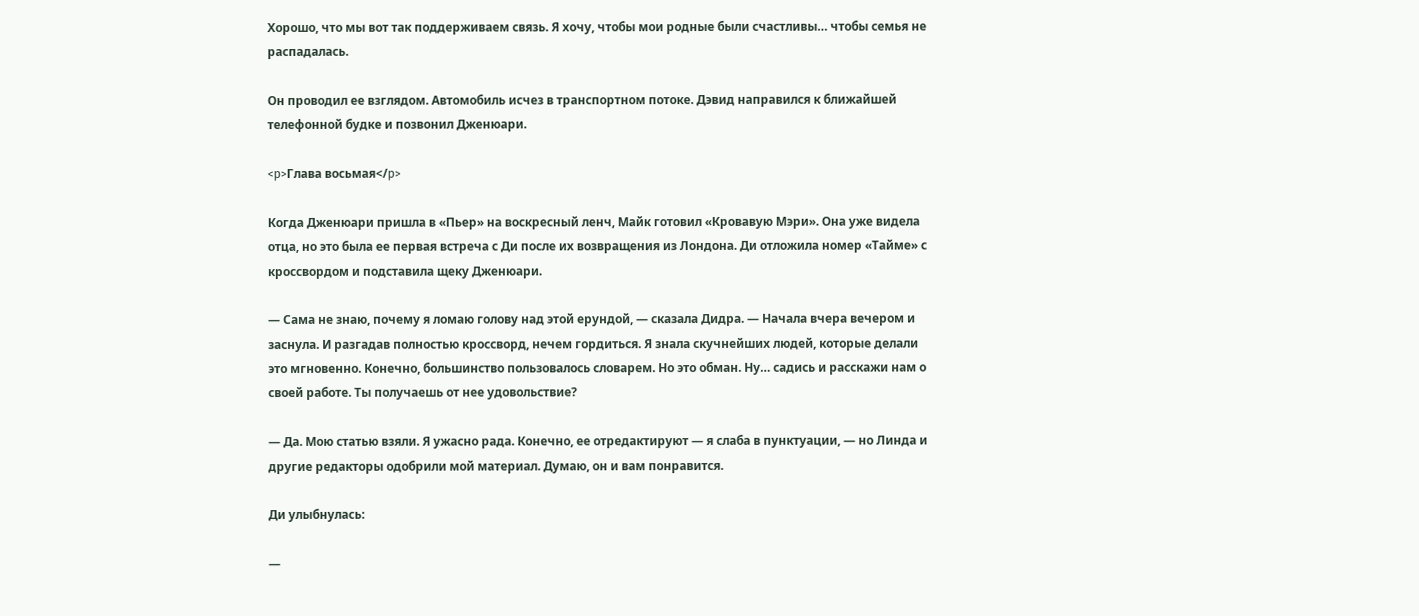Хорошо, что мы вот так поддерживаем связь. Я хочу, чтобы мои родные были счастливы… чтобы семья не распадалась.

Он проводил ее взглядом. Автомобиль исчез в транспортном потоке. Дэвид направился к ближайшей телефонной будке и позвонил Дженюари.

<p>Глава восьмая</p>

Когда Дженюари пришла в «Пьер» на воскресный ленч, Майк готовил «Кровавую Мэри». Она уже видела отца, но это была ее первая встреча с Ди после их возвращения из Лондона. Ди отложила номер «Тайме» с кроссвордом и подставила щеку Дженюари.

— Сама не знаю, почему я ломаю голову над этой ерундой, — сказала Дидра. — Начала вчера вечером и заснула. И разгадав полностью кроссворд, нечем гордиться. Я знала скучнейших людей, которые делали это мгновенно. Конечно, большинство пользовалось словарем. Но это обман. Ну… садись и расскажи нам о своей работе. Ты получаешь от нее удовольствие?

— Да. Мою статью взяли. Я ужасно рада. Конечно, ее отредактируют — я слаба в пунктуации, — но Линда и другие редакторы одобрили мой материал. Думаю, он и вам понравится.

Ди улыбнулась:

—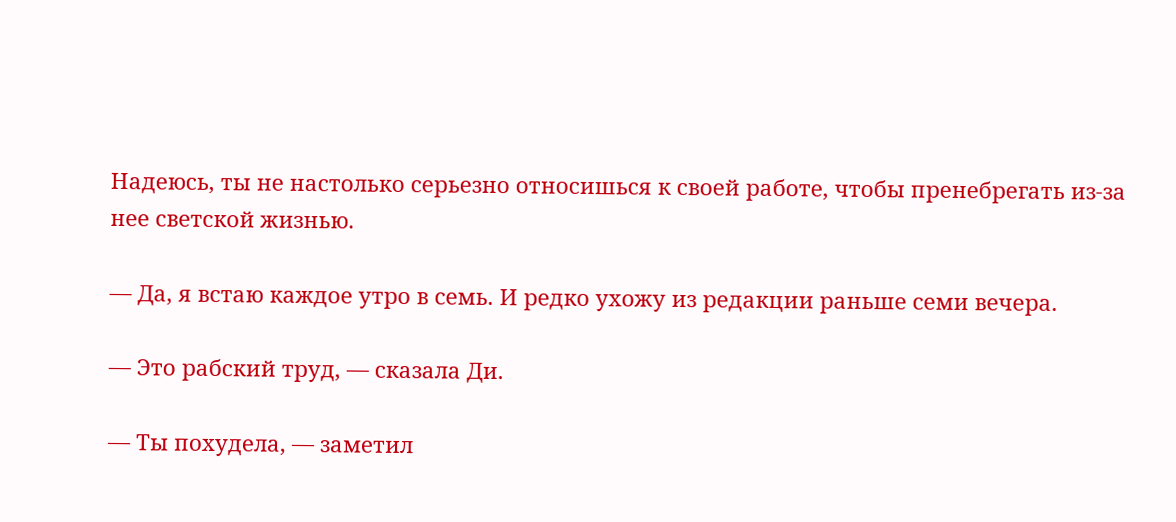Надеюсь, ты не настолько серьезно относишься к своей работе, чтобы пренебрегать из-за нее светской жизнью.

— Да, я встаю каждое утро в семь. И редко ухожу из редакции раньше семи вечера.

— Это рабский труд, — сказала Ди.

— Ты похудела, — заметил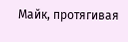Майк, протягивая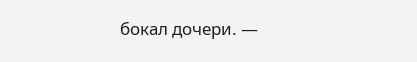бокал дочери. —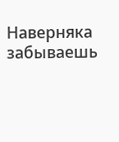Наверняка забываешь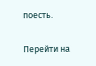поесть.

Перейти на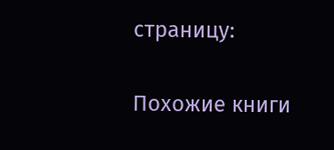страницу:

Похожие книги